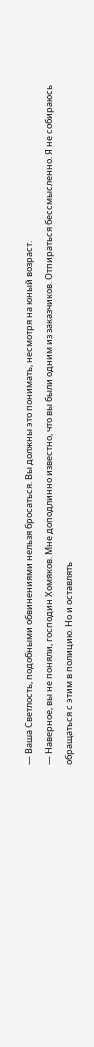— Ваша Светлость, подобными обвинениями нельзя бросаться. Вы должны это понимать, несмотря на юный возраст.
— Наверное, вы не поняли, господин Хомяков. Мне доподлинно известно, что вы были одним из заказчиков. Отпираться бессмысленно. Я не собираюсь обращаться с этим в полицию. Но и оставлять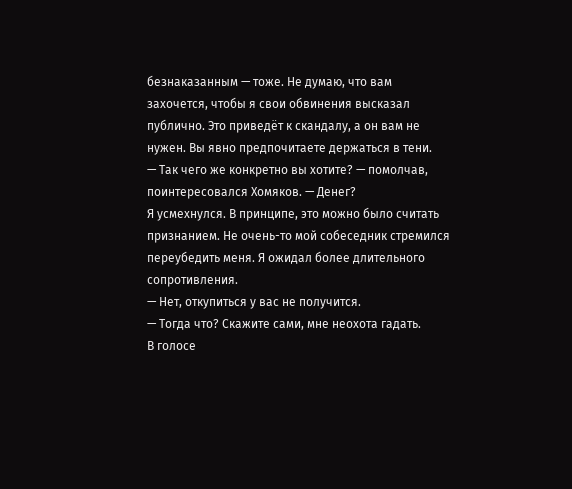безнаказанным — тоже. Не думаю, что вам захочется, чтобы я свои обвинения высказал публично. Это приведёт к скандалу, а он вам не нужен. Вы явно предпочитаете держаться в тени.
— Так чего же конкретно вы хотите? — помолчав, поинтересовался Хомяков. — Денег?
Я усмехнулся. В принципе, это можно было считать признанием. Не очень-то мой собеседник стремился переубедить меня. Я ожидал более длительного сопротивления.
— Нет, откупиться у вас не получится.
— Тогда что? Скажите сами, мне неохота гадать.
В голосе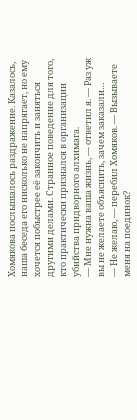Хомякова послышалось раздражение. Казалось, наша беседа его нисколько не напрягает, но ему хочется побыстрее её закончить и заняться другими делами. Странное поведение для того, кто практически признался в организации убийства придворного алхимага.
— Мне нужна ваша жизнь, — ответил я. — Раз уж вы не желаете объяснить, зачем заказали…
— Не желаю, — перебил Хомяков. — Вызываете меня на поединок?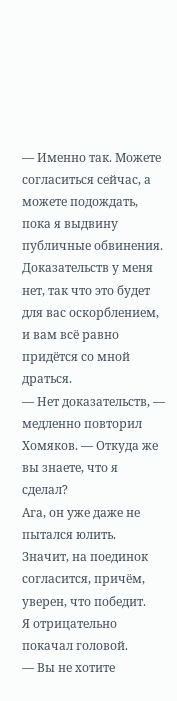— Именно так. Можете согласиться сейчас, а можете подождать, пока я выдвину публичные обвинения. Доказательств у меня нет, так что это будет для вас оскорблением, и вам всё равно придётся со мной драться.
— Нет доказательств, — медленно повторил Хомяков. — Откуда же вы знаете, что я сделал?
Ага, он уже даже не пытался юлить. Значит, на поединок согласится, причём, уверен, что победит.
Я отрицательно покачал головой.
— Вы не хотите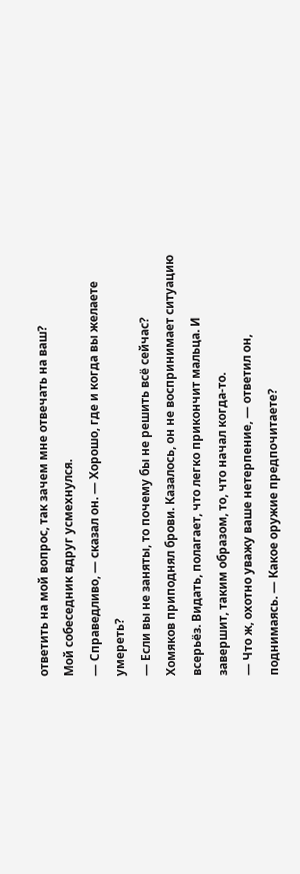ответить на мой вопрос, так зачем мне отвечать на ваш?
Мой собеседник вдруг усмехнулся.
— Справедливо, — сказал он. — Хорошо, где и когда вы желаете умереть?
— Если вы не заняты, то почему бы не решить всё сейчас?
Хомяков приподнял брови. Казалось, он не воспринимает ситуацию всерьёз. Видать, полагает, что легко прикончит мальца. И завершит, таким образом, то, что начал когда-то.
— Что ж, охотно уважу ваше нетерпение, — ответил он, поднимаясь. — Какое оружие предпочитаете?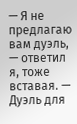— Я не предлагаю вам дуэль, — ответил я, тоже вставая. — Дуэль для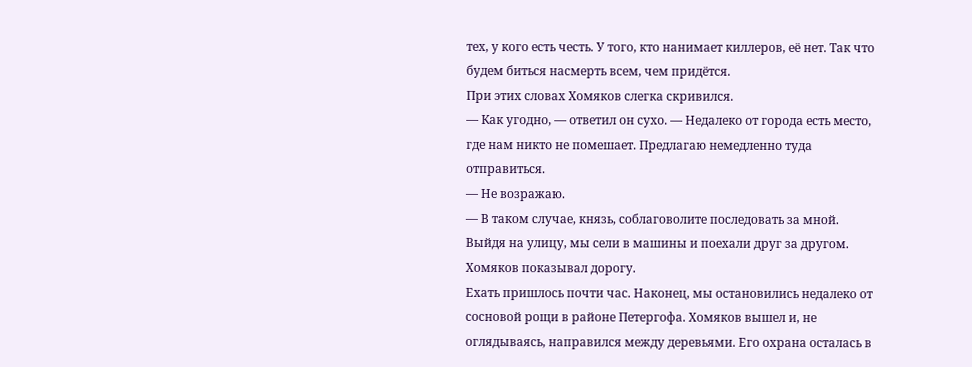тех, у кого есть честь. У того, кто нанимает киллеров, её нет. Так что будем биться насмерть всем, чем придётся.
При этих словах Хомяков слегка скривился.
— Как угодно, — ответил он сухо. — Недалеко от города есть место, где нам никто не помешает. Предлагаю немедленно туда отправиться.
— Не возражаю.
— В таком случае, князь, соблаговолите последовать за мной.
Выйдя на улицу, мы сели в машины и поехали друг за другом. Хомяков показывал дорогу.
Ехать пришлось почти час. Наконец, мы остановились недалеко от сосновой рощи в районе Петергофа. Хомяков вышел и, не оглядываясь, направился между деревьями. Его охрана осталась в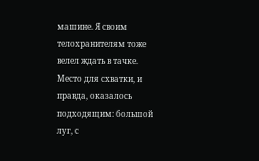машине. Я своим телохранителям тоже велел ждать в тачке.
Место для схватки, и правда, оказалось подходящим: большой луг, с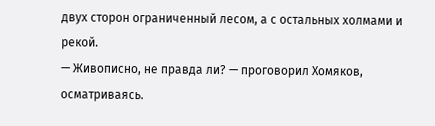двух сторон ограниченный лесом, а с остальных холмами и рекой.
— Живописно, не правда ли? — проговорил Хомяков, осматриваясь.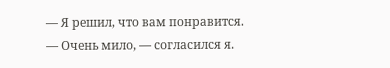— Я решил, что вам понравится.
— Очень мило, — согласился я.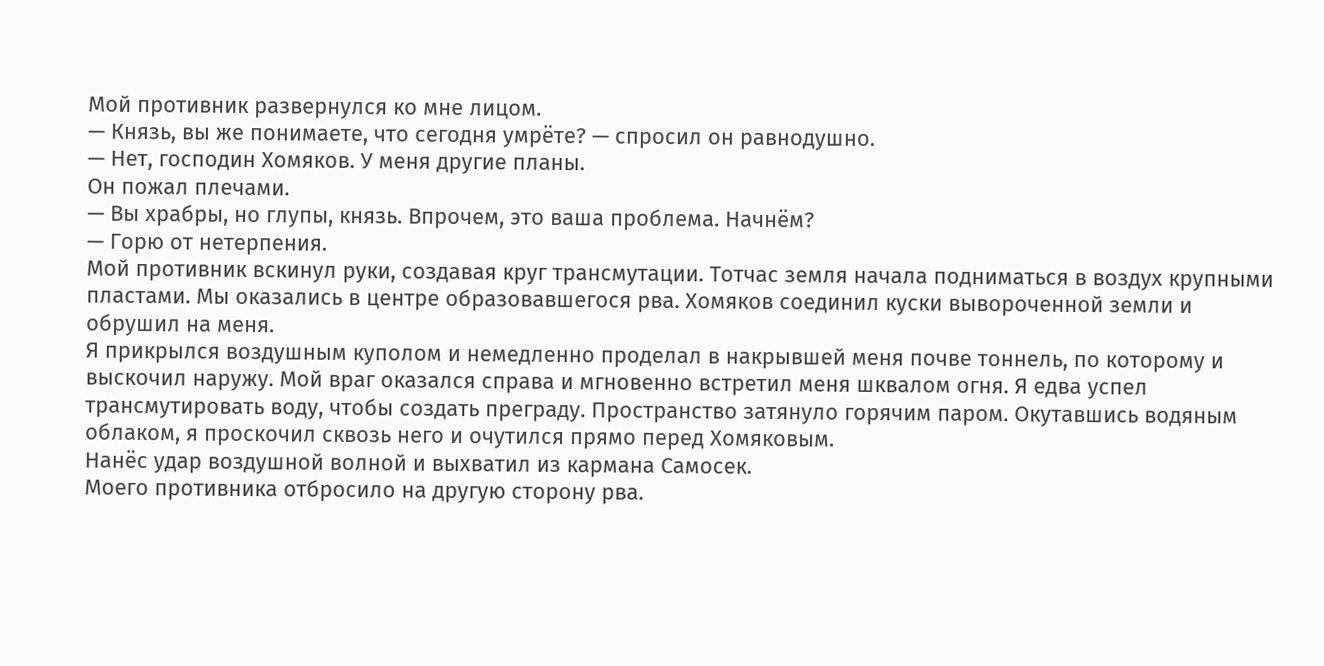Мой противник развернулся ко мне лицом.
— Князь, вы же понимаете, что сегодня умрёте? — спросил он равнодушно.
— Нет, господин Хомяков. У меня другие планы.
Он пожал плечами.
— Вы храбры, но глупы, князь. Впрочем, это ваша проблема. Начнём?
— Горю от нетерпения.
Мой противник вскинул руки, создавая круг трансмутации. Тотчас земля начала подниматься в воздух крупными пластами. Мы оказались в центре образовавшегося рва. Хомяков соединил куски вывороченной земли и обрушил на меня.
Я прикрылся воздушным куполом и немедленно проделал в накрывшей меня почве тоннель, по которому и выскочил наружу. Мой враг оказался справа и мгновенно встретил меня шквалом огня. Я едва успел трансмутировать воду, чтобы создать преграду. Пространство затянуло горячим паром. Окутавшись водяным облаком, я проскочил сквозь него и очутился прямо перед Хомяковым.
Нанёс удар воздушной волной и выхватил из кармана Самосек.
Моего противника отбросило на другую сторону рва.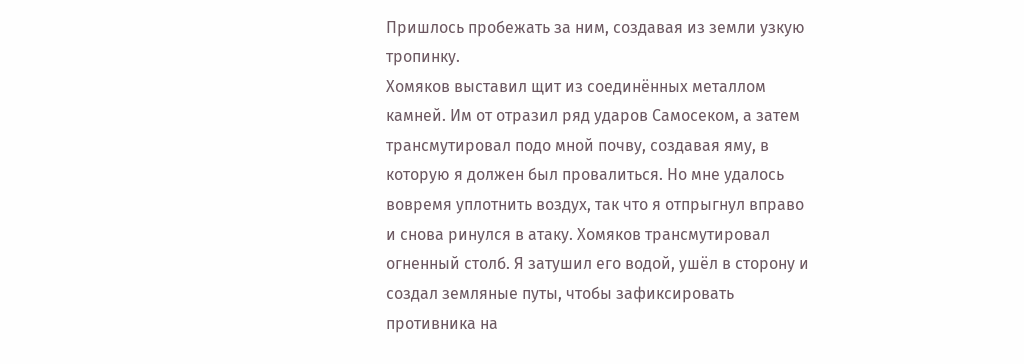Пришлось пробежать за ним, создавая из земли узкую тропинку.
Хомяков выставил щит из соединённых металлом камней. Им от отразил ряд ударов Самосеком, а затем трансмутировал подо мной почву, создавая яму, в которую я должен был провалиться. Но мне удалось вовремя уплотнить воздух, так что я отпрыгнул вправо и снова ринулся в атаку. Хомяков трансмутировал огненный столб. Я затушил его водой, ушёл в сторону и создал земляные путы, чтобы зафиксировать противника на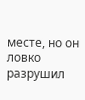месте, но он ловко разрушил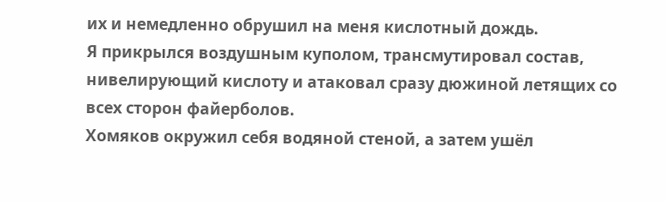их и немедленно обрушил на меня кислотный дождь.
Я прикрылся воздушным куполом, трансмутировал состав, нивелирующий кислоту и атаковал сразу дюжиной летящих со всех сторон файерболов.
Хомяков окружил себя водяной стеной, а затем ушёл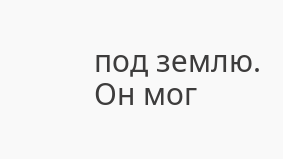под землю.
Он мог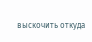выскочить откуда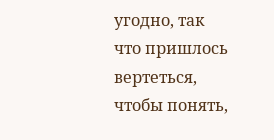угодно, так что пришлось вертеться, чтобы понять,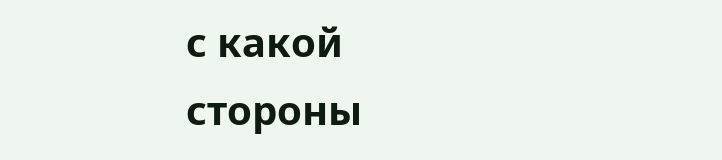с какой стороны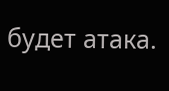будет атака.